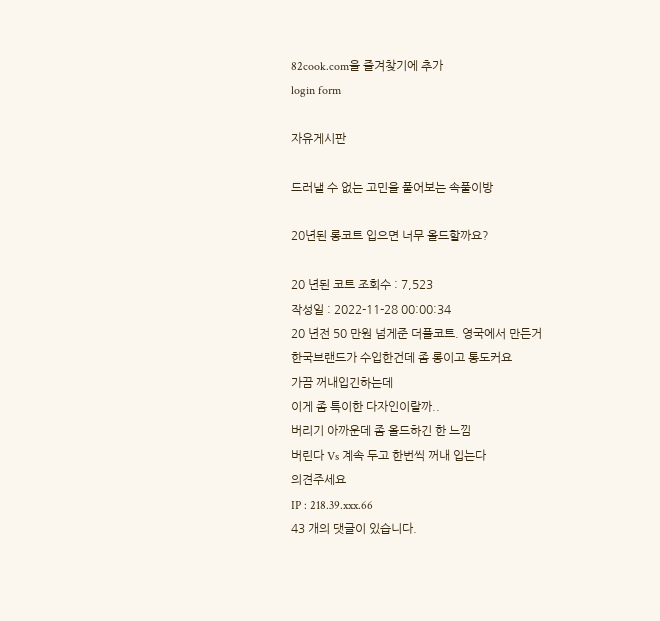82cook.com을 즐겨찾기에 추가
login form

자유게시판

드러낼 수 없는 고민을 풀어보는 속풀이방

20년된 롱코트 입으면 너무 올드할까요?

20 년된 코트 조회수 : 7,523
작성일 : 2022-11-28 00:00:34
20 년전 50 만원 넘게준 더플코트. 영국에서 만든거
한국브랜드가 수입한건데 좀 롱이고 통도커요
가끔 꺼내입긴하는데
이게 좀 특이한 다자인이랄까..
버리기 아까운데 좀 올드하긴 한 느낌
버린다 Vs 계속 두고 한번씩 꺼내 입는다
의견주세요
IP : 218.39.xxx.66
43 개의 댓글이 있습니다.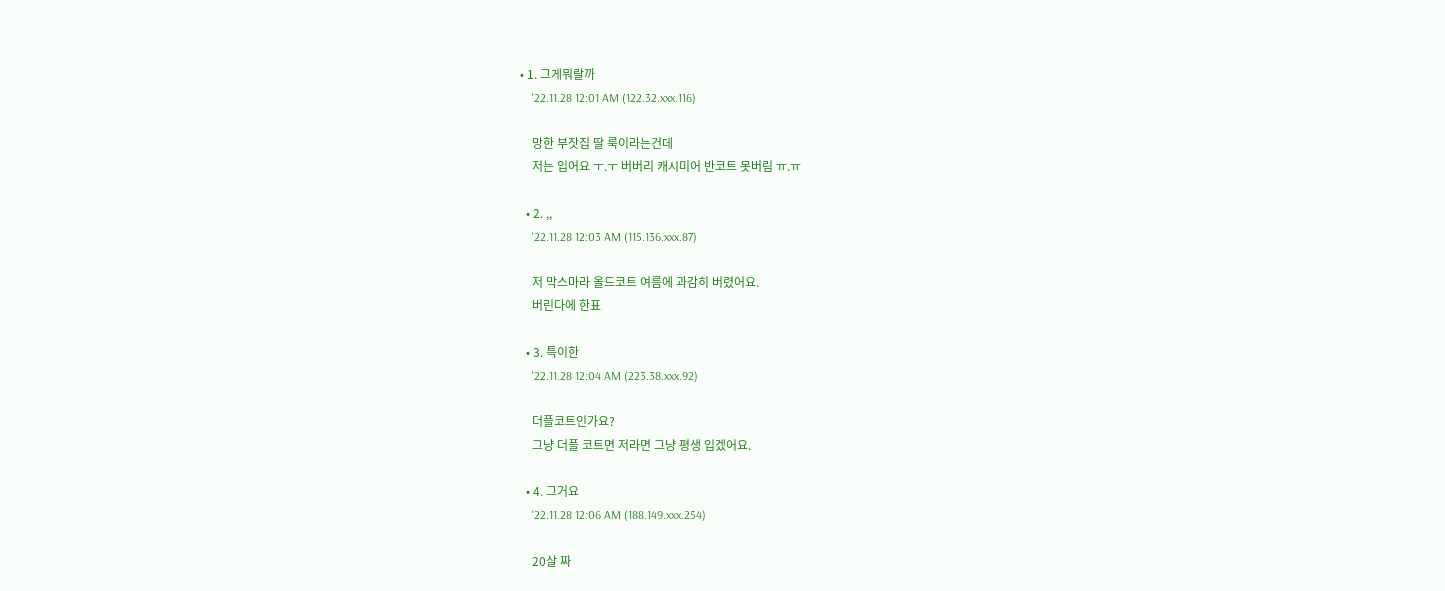• 1. 그게뭐랄까
    '22.11.28 12:01 AM (122.32.xxx.116)

    망한 부잣집 딸 룩이라는건데
    저는 입어요 ㅜ.ㅜ 버버리 캐시미어 반코트 못버림 ㅠ.ㅠ

  • 2. ,,
    '22.11.28 12:03 AM (115.136.xxx.87)

    저 막스마라 올드코트 여름에 과감히 버렸어요.
    버린다에 한표

  • 3. 특이한
    '22.11.28 12:04 AM (223.38.xxx.92)

    더플코트인가요?
    그냥 더플 코트면 저라면 그냥 평생 입겠어요.

  • 4. 그거요
    '22.11.28 12:06 AM (188.149.xxx.254)

    20살 짜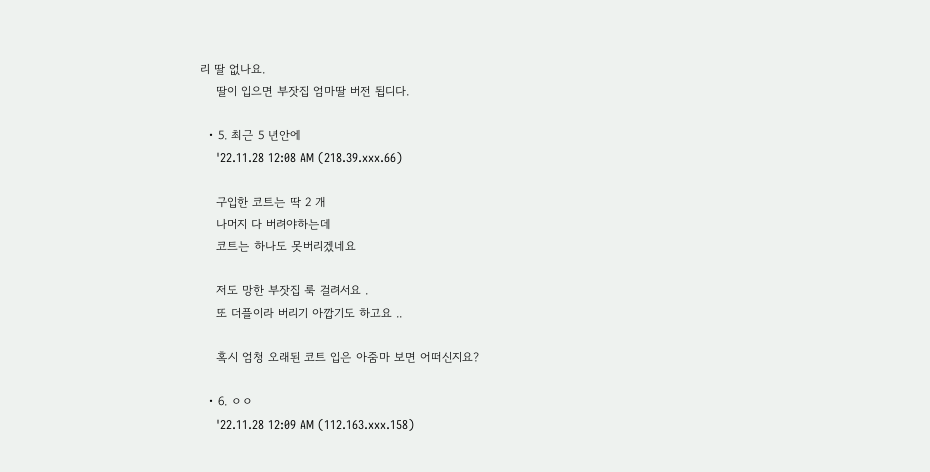리 딸 없나요.
    딸이 입으면 부잣집 엄마딸 버전 됩디다.

  • 5. 최근 5 년안에
    '22.11.28 12:08 AM (218.39.xxx.66)

    구입한 코트는 딱 2 개
    나머지 다 버려야하는데
    코트는 하나도 못버리겠네요

    저도 망한 부잣집 룩 걸려서요 .
    또 더플이라 버리기 아깝기도 하고요 ..

    혹시 엄청 오래된 코트 입은 아줌마 보면 어떠신지요?

  • 6. ㅇㅇ
    '22.11.28 12:09 AM (112.163.xxx.158)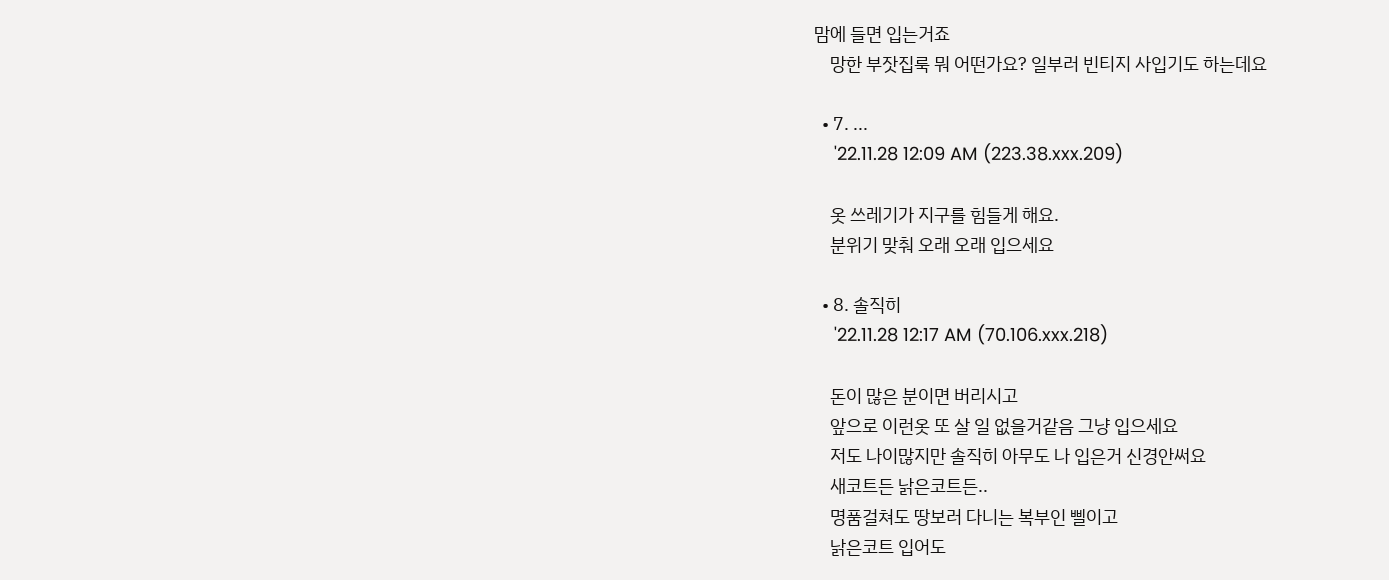맘에 들면 입는거죠
    망한 부잣집룩 뭐 어떤가요? 일부러 빈티지 사입기도 하는데요

  • 7. ...
    '22.11.28 12:09 AM (223.38.xxx.209)

    옷 쓰레기가 지구를 힘들게 해요.
    분위기 맞춰 오래 오래 입으세요

  • 8. 솔직히
    '22.11.28 12:17 AM (70.106.xxx.218)

    돈이 많은 분이면 버리시고
    앞으로 이런옷 또 살 일 없을거같음 그냥 입으세요
    저도 나이많지만 솔직히 아무도 나 입은거 신경안써요
    새코트든 낡은코트든..
    명품걸쳐도 땅보러 다니는 복부인 삘이고
    낡은코트 입어도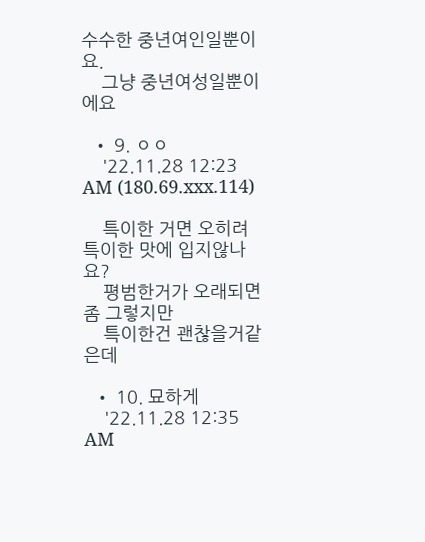수수한 중년여인일뿐이요.
    그냥 중년여성일뿐이에요

  • 9. ㅇㅇ
    '22.11.28 12:23 AM (180.69.xxx.114)

    특이한 거면 오히려 특이한 맛에 입지않나요?
    평범한거가 오래되면 좀 그렇지만
    특이한건 괜찮을거같은데

  • 10. 묘하게
    '22.11.28 12:35 AM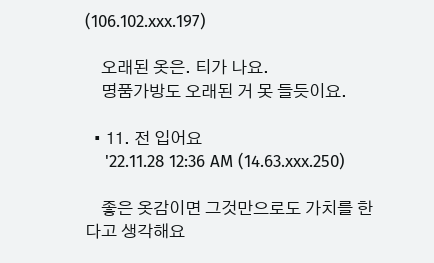(106.102.xxx.197)

    오래된 옷은. 티가 나요.
    명품가방도 오래된 거 못 들듯이요.

  • 11. 전 입어요
    '22.11.28 12:36 AM (14.63.xxx.250)

    좋은 옷감이면 그것만으로도 가치를 한다고 생각해요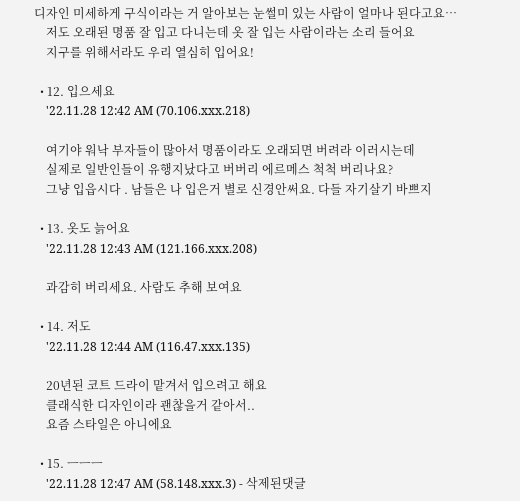디자인 미세하게 구식이라는 거 알아보는 눈썰미 있는 사람이 얼마나 된다고요…
    저도 오래된 명품 잘 입고 다니는데 옷 잘 입는 사람이라는 소리 들어요
    지구를 위해서라도 우리 열심히 입어요!

  • 12. 입으세요
    '22.11.28 12:42 AM (70.106.xxx.218)

    여기야 워낙 부자들이 많아서 명품이라도 오래되면 버려라 이러시는데
    실제로 일반인들이 유행지났다고 버버리 에르메스 척척 버리나요?
    그냥 입읍시다 . 남들은 나 입은거 별로 신경안써요. 다들 자기살기 바쁘지

  • 13. 옷도 늙어요
    '22.11.28 12:43 AM (121.166.xxx.208)

    과감히 버리세요. 사람도 추해 보여요

  • 14. 저도
    '22.11.28 12:44 AM (116.47.xxx.135)

    20년된 코트 드라이 맡겨서 입으려고 해요
    클래식한 디자인이라 괜찮을거 같아서..
    요즘 스타일은 아니에요

  • 15. ㅡㅡㅡ
    '22.11.28 12:47 AM (58.148.xxx.3) - 삭제된댓글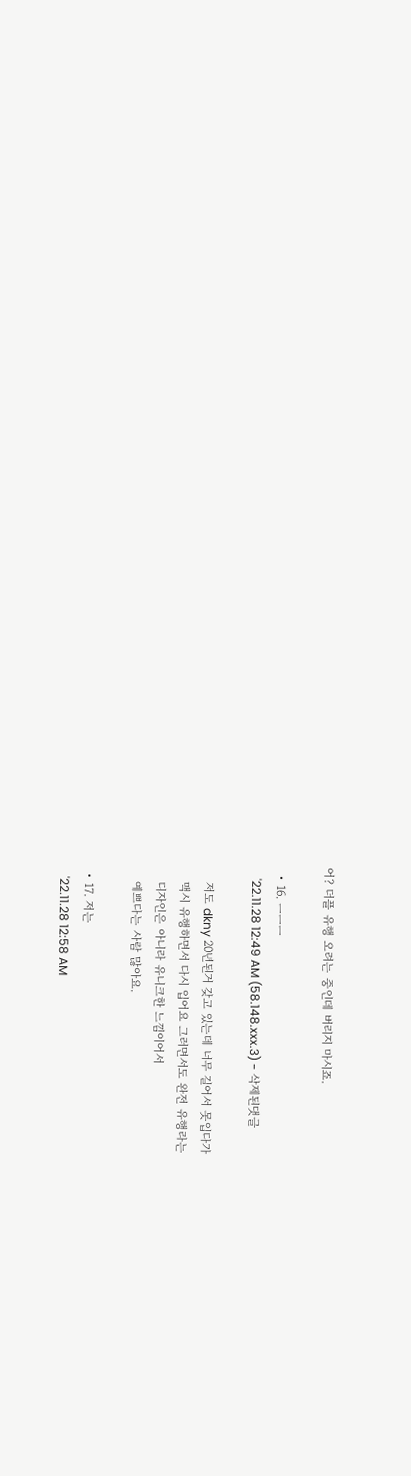어? 더플 유행 오려는 중인데 버리지 마시죠.

  • 16. ㅡㅡㅡ
    '22.11.28 12:49 AM (58.148.xxx.3) - 삭제된댓글

    저도 dkny 20년된거 갖고 있는데 너무 길어서 못입다가
    맥시 유행하면서 다시 입어요 그러면서도 완전 유행라는
    디자인은 아니라 유니크한 느낌이어서
    예쁘다는 사람 많아요.

  • 17. 저는
    '22.11.28 12:58 AM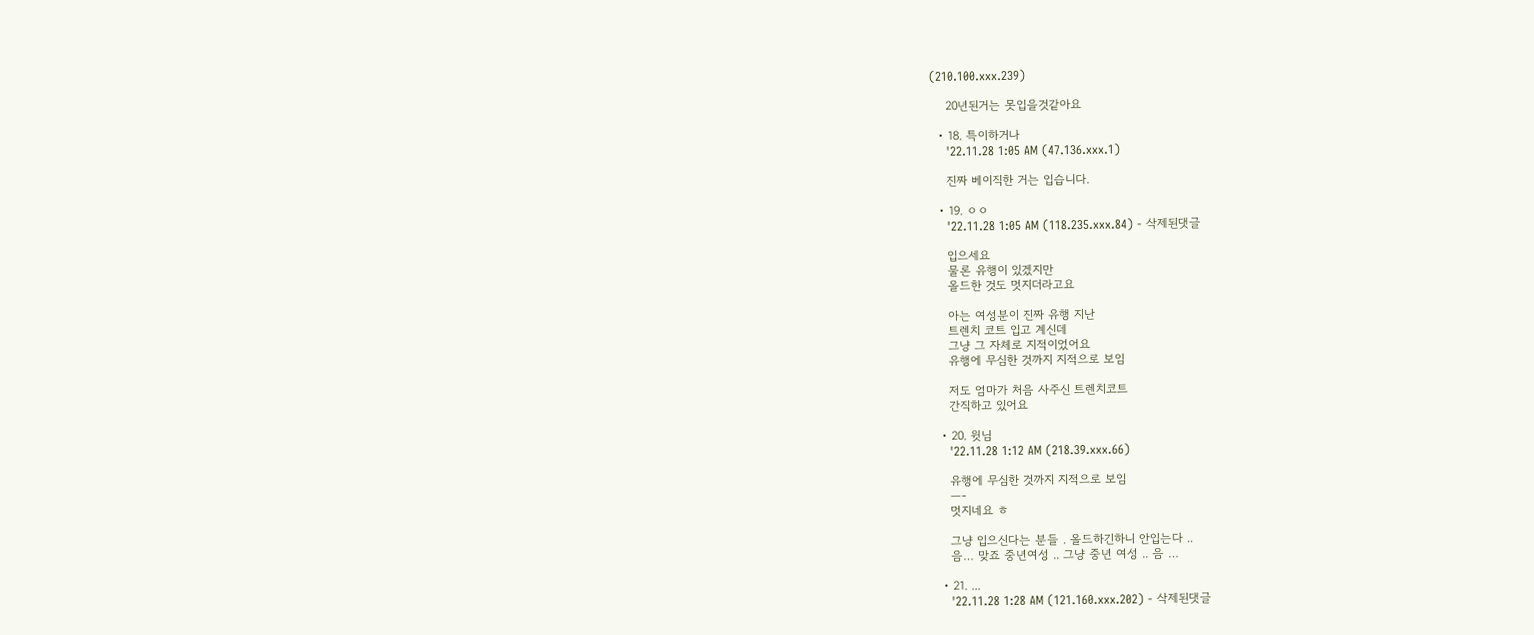(210.100.xxx.239)

    20년된거는 못입을것같아요

  • 18. 특이하거나
    '22.11.28 1:05 AM (47.136.xxx.1)

    진짜 베이직한 거는 입습니다.

  • 19. ㅇㅇ
    '22.11.28 1:05 AM (118.235.xxx.84) - 삭제된댓글

    입으세요
    물론 유행이 있겠지만
    올드한 것도 멋지더라고요

    아는 여성분이 진짜 유행 지난
    트렌치 코트 입고 계신데
    그냥 그 자체로 지적이었어요
    유행에 무심한 것까지 지적으로 보임

    저도 엄마가 처음 사주신 트렌치코트
    간직하고 있어요

  • 20. 윗님
    '22.11.28 1:12 AM (218.39.xxx.66)

    유행에 무심한 것까지 지적으로 보임
    —-
    멋지네요 ㅎ

    그냥 입으신다는 분들 . 올드하긴하니 안입는다 ..
    음… 맞죠 중년여성 .. 그냥 중년 여성 .. 음 …

  • 21. ...
    '22.11.28 1:28 AM (121.160.xxx.202) - 삭제된댓글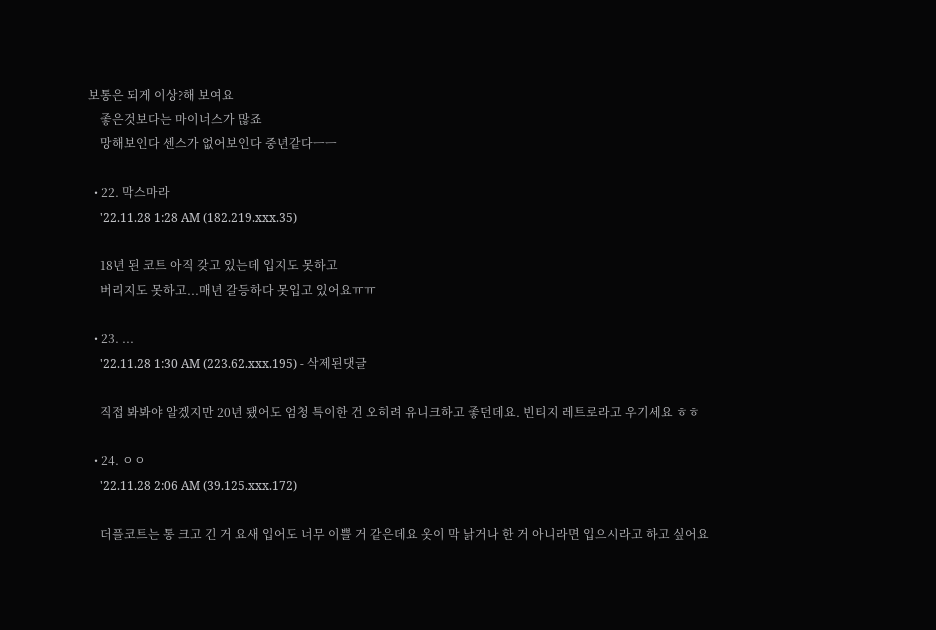보통은 되게 이상?해 보여요
    좋은것보다는 마이너스가 많죠
    망해보인다 센스가 없어보인다 중년같다ㅡㅡ

  • 22. 막스마라
    '22.11.28 1:28 AM (182.219.xxx.35)

    18년 된 코트 아직 갖고 있는데 입지도 못하고
    버리지도 못하고...매년 갈등하다 못입고 있어요ㅠㅠ

  • 23. ...
    '22.11.28 1:30 AM (223.62.xxx.195) - 삭제된댓글

    직접 봐봐야 알겠지만 20년 됐어도 엄청 특이한 건 오히려 유니크하고 좋던데요. 빈티지 레트로라고 우기세요 ㅎㅎ

  • 24. ㅇㅇ
    '22.11.28 2:06 AM (39.125.xxx.172)

    더플코트는 통 크고 긴 거 요새 입어도 너무 이쁠 거 같은데요 옷이 막 낡거나 한 거 아니라면 입으시라고 하고 싶어요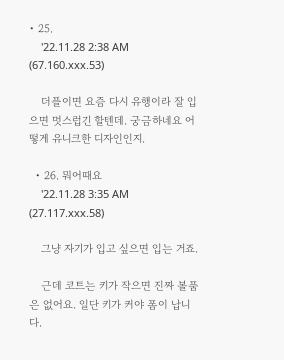• 25.
    '22.11.28 2:38 AM (67.160.xxx.53)

    더플이면 요즘 다시 유행이라 잘 입으면 멋스럽긴 할텐데. 궁금하네요 어떻게 유니크한 디자인인지.

  • 26. 뭐어때요
    '22.11.28 3:35 AM (27.117.xxx.58)

    그냥 자기가 입고 싶으면 입는 거죠.

    근데 코트는 키가 작으면 진짜 볼품은 없어요. 일단 키가 커야 폼이 납니다.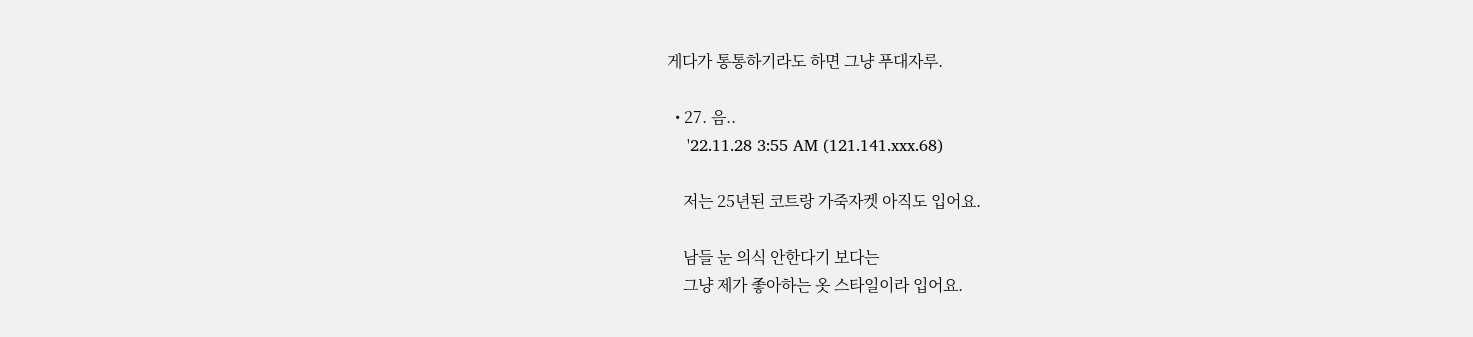게다가 통통하기라도 하면 그냥 푸대자루.

  • 27. 음..
    '22.11.28 3:55 AM (121.141.xxx.68)

    저는 25년된 코트랑 가죽자켓 아직도 입어요.

    남들 눈 의식 안한다기 보다는
    그냥 제가 좋아하는 옷 스타일이라 입어요.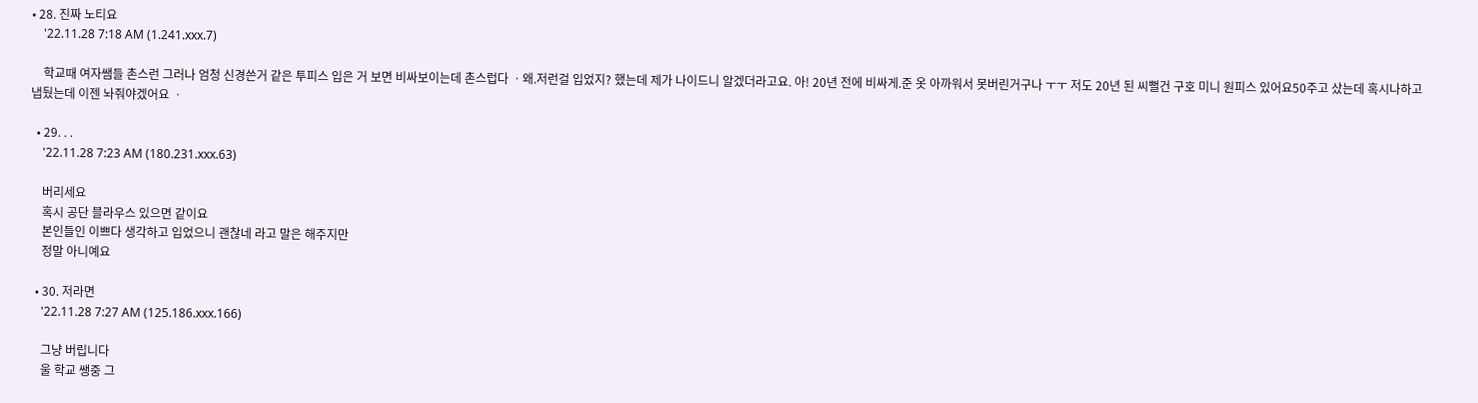• 28. 진짜 노티요
    '22.11.28 7:18 AM (1.241.xxx.7)

    학교때 여자쌤들 촌스런 그러나 엄청 신경쓴거 같은 투피스 입은 거 보면 비싸보이는데 촌스럽다 ㆍ왜.저런걸 입었지? 했는데 제가 나이드니 알겠더라고요. 아! 20년 전에 비싸게.준 옷 아까워서 못버린거구나 ㅜㅜ 저도 20년 된 씨뻘건 구호 미니 원피스 있어요50주고 샀는데 혹시나하고 냅뒀는데 이젠 놔줘야겠어요 ㆍ

  • 29. . .
    '22.11.28 7:23 AM (180.231.xxx.63)

    버리세요
    혹시 공단 블라우스 있으면 같이요
    본인들인 이쁘다 생각하고 입었으니 괜찮네 라고 말은 해주지만
    정말 아니예요

  • 30. 저라면
    '22.11.28 7:27 AM (125.186.xxx.166)

    그냥 버립니다
    울 학교 쌩중 그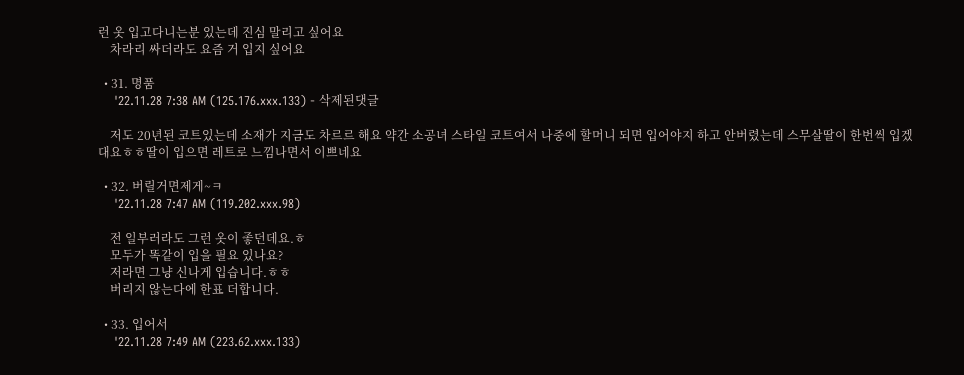런 옷 입고다니는분 있는데 진심 말리고 싶어요
    차라리 싸더라도 요즘 거 입지 싶어요

  • 31. 명품
    '22.11.28 7:38 AM (125.176.xxx.133) - 삭제된댓글

    저도 20년된 코트있는데 소재가 지금도 차르르 해요 약간 소공녀 스타일 코트여서 나중에 할머니 되면 입어야지 하고 안버렸는데 스무살딸이 한번씩 입겠대요ㅎㅎ딸이 입으면 레트로 느낌나면서 이쁘네요

  • 32. 버릴거면제게~ㅋ
    '22.11.28 7:47 AM (119.202.xxx.98)

    전 일부러라도 그런 옷이 좋던데요.ㅎ
    모두가 똑같이 입을 필요 있나요?
    저라면 그냥 신나게 입습니다.ㅎㅎ
    버리지 않는다에 한표 더합니다.

  • 33. 입어서
    '22.11.28 7:49 AM (223.62.xxx.133)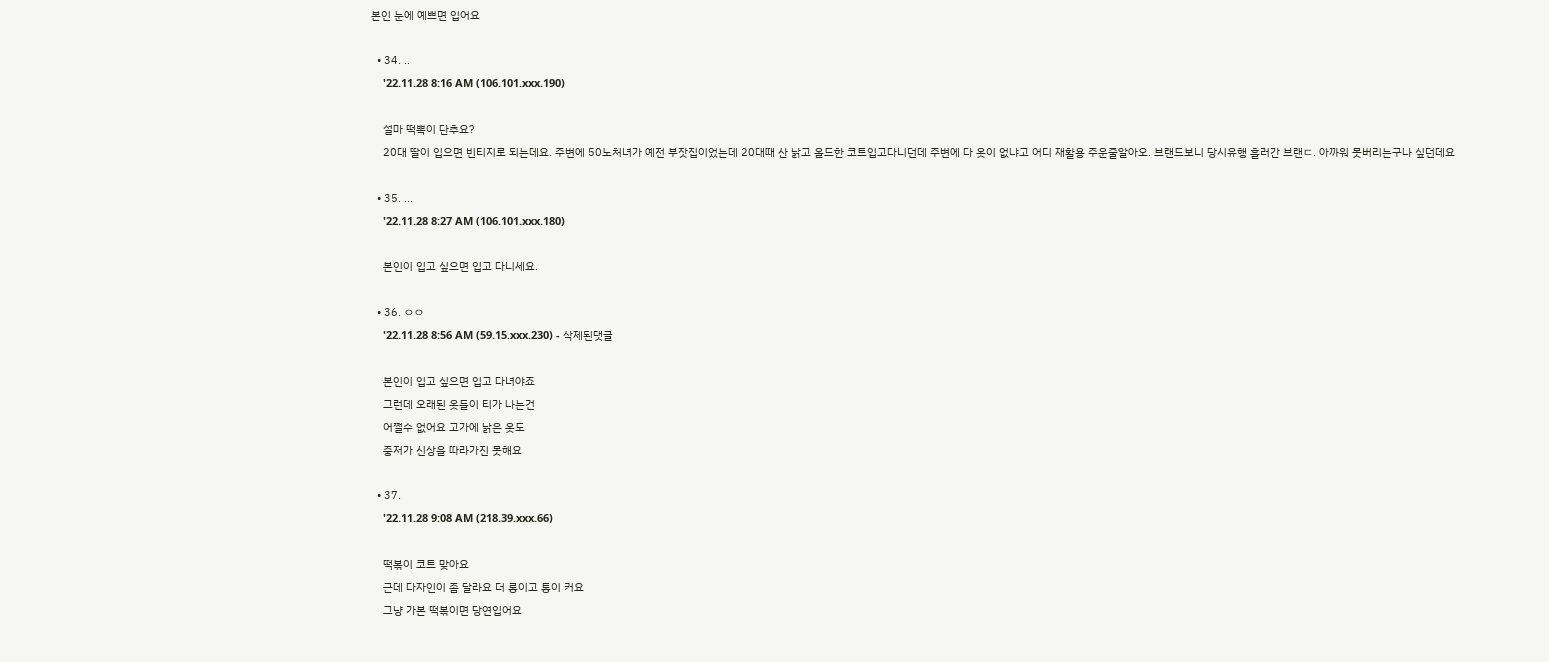본인 눈에 예쁘면 입어요

  • 34. ..
    '22.11.28 8:16 AM (106.101.xxx.190)

    설마 떡뽁이 단추요?
    20대 딸이 입으면 빈티지로 되는데요. 주변에 50노처녀가 예전 부잣집이었는데 20대때 산 낡고 올드한 코트입고다니던데 주변에 다 옷이 없냐고 어디 재활용 주운줄알아오. 브랜드보니 당시유행 흘러간 브랜ㄷ. 아까워 못버리는구나 싶던데요

  • 35. ...
    '22.11.28 8:27 AM (106.101.xxx.180)

    본인이 입고 싶으면 입고 다니세요.

  • 36. ㅇㅇ
    '22.11.28 8:56 AM (59.15.xxx.230) - 삭제된댓글

    본인이 입고 싶으면 입고 다녀야죠
    그런데 오래된 옷들이 티가 나는건
    어쩔수 없어요 고가에 낡은 옷도
    중저가 신상을 따라가진 못해요

  • 37.
    '22.11.28 9:08 AM (218.39.xxx.66)

    떡볶이 코트 맞아요
    근데 다자인이 좀 달라요 더 롱이고 통이 커요
    그냥 가본 떡볶이면 당연입어요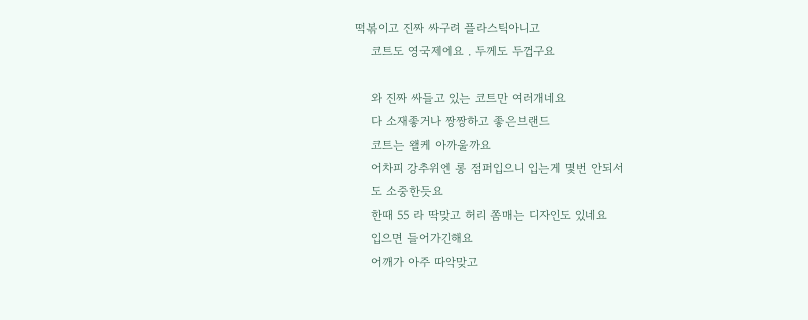떡볶이고 진짜 싸구려 플라스틱아니고
    코트도 영국제에요 . 두께도 두껍구요

    와 진짜 싸들고 있는 코트만 여러개네요
    다 소재좋거나 짱짱하고 좋은브랜드
    코트는 왤케 아까울까요
    어차피 강추위엔 롱 점퍼입으니 입는게 몇번 안되서
    도 소중한듯요
    한때 55 라 딱맞고 허리 쫌매는 디자인도 있네요
    입으면 들어가긴해요
    어깨가 아주 따악맞고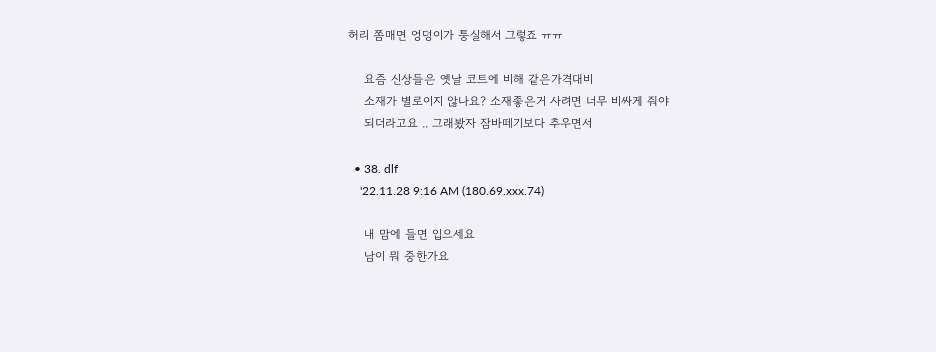허리 쫌매면 엉덩이가 퉁실해서 그렇죠 ㅠㅠ

    요즘 신상들은 옛날 코트에 비해 같은가격대비
    소재가 별로이지 않나요? 소재좋은거 사려면 너무 비싸게 줘야
    되더라고요 .. 그래봤자 잠바떼기보다 추우면서

  • 38. dlf
    '22.11.28 9:16 AM (180.69.xxx.74)

    내 맘에 들면 입으세요
    남이 뭐 중한가요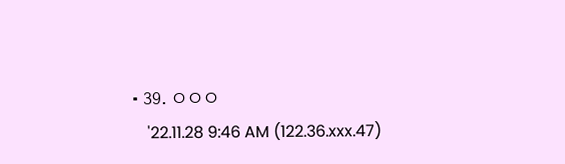• 39. ㅇㅇㅇ
    '22.11.28 9:46 AM (122.36.xxx.47)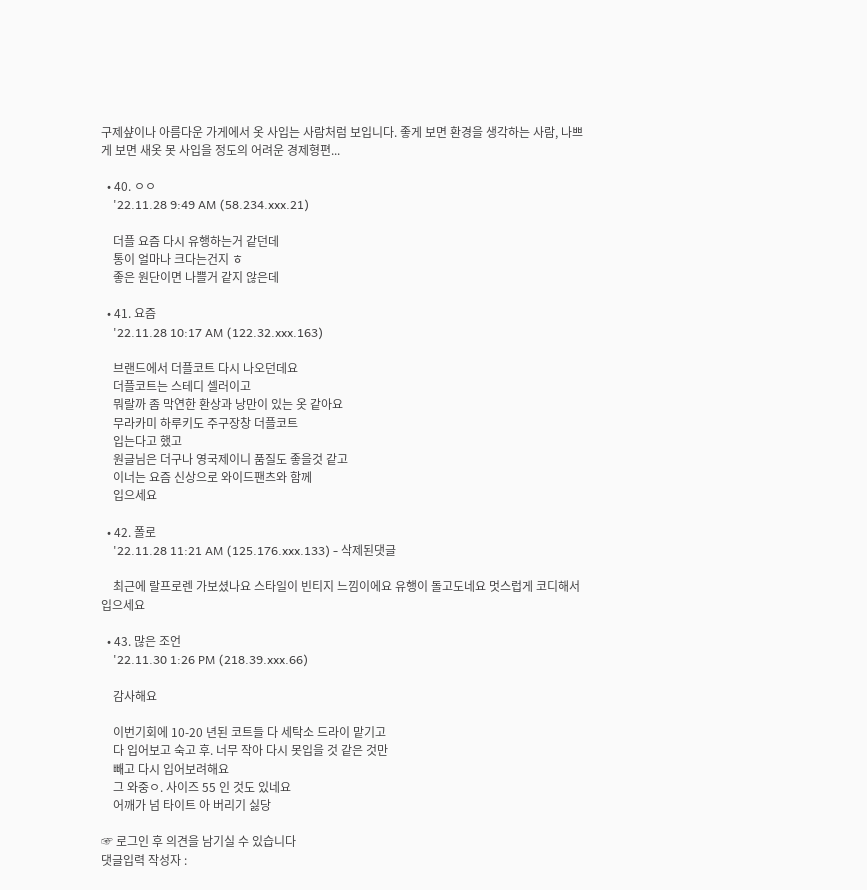구제샾이나 아름다운 가게에서 옷 사입는 사람처럼 보입니다. 좋게 보면 환경을 생각하는 사람, 나쁘게 보면 새옷 못 사입을 정도의 어려운 경제형편...

  • 40. ㅇㅇ
    '22.11.28 9:49 AM (58.234.xxx.21)

    더플 요즘 다시 유행하는거 같던데
    통이 얼마나 크다는건지 ㅎ
    좋은 원단이면 나쁠거 같지 않은데

  • 41. 요즘
    '22.11.28 10:17 AM (122.32.xxx.163)

    브랜드에서 더플코트 다시 나오던데요
    더플코트는 스테디 셀러이고
    뭐랄까 좀 막연한 환상과 낭만이 있는 옷 같아요
    무라카미 하루키도 주구장창 더플코트
    입는다고 했고
    원글님은 더구나 영국제이니 품질도 좋을것 같고
    이너는 요즘 신상으로 와이드팬츠와 함께
    입으세요

  • 42. 폴로
    '22.11.28 11:21 AM (125.176.xxx.133) - 삭제된댓글

    최근에 랄프로렌 가보셨나요 스타일이 빈티지 느낌이에요 유행이 돌고도네요 멋스럽게 코디해서 입으세요

  • 43. 많은 조언
    '22.11.30 1:26 PM (218.39.xxx.66)

    감사해요

    이번기회에 10-20 년된 코트들 다 세탁소 드라이 맡기고
    다 입어보고 숙고 후. 너무 작아 다시 못입을 것 같은 것만
    빼고 다시 입어보려해요
    그 와중ㅇ. 사이즈 55 인 것도 있네요
    어깨가 넘 타이트 아 버리기 싫당

☞ 로그인 후 의견을 남기실 수 있습니다
댓글입력 작성자 :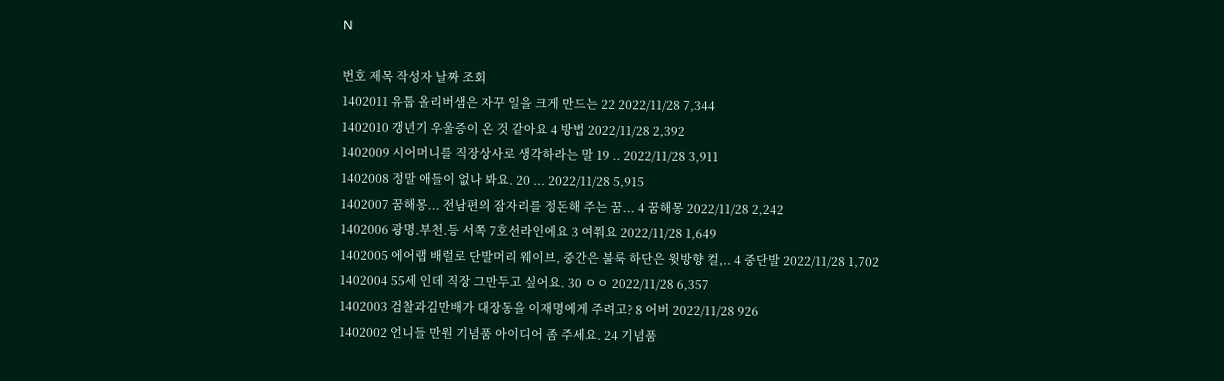N

번호 제목 작성자 날짜 조회
1402011 유툽 올리버샘은 자꾸 일을 크게 만드는 22 2022/11/28 7,344
1402010 갱년기 우울증이 온 것 같아요 4 방법 2022/11/28 2,392
1402009 시어머니를 직장상사로 생각하라는 말 19 .. 2022/11/28 3,911
1402008 정말 애들이 없나 봐요. 20 ... 2022/11/28 5,915
1402007 꿈해몽... 전남편의 잠자리를 정돈해 주는 꿈... 4 꿈해몽 2022/11/28 2,242
1402006 광명.부천.등 서쪽 7호선라인에요 3 여쭤요 2022/11/28 1,649
1402005 에어랩 배럴로 단발머리 웨이브, 중간은 불룩 하단은 윗방향 컬,.. 4 중단발 2022/11/28 1,702
1402004 55세 인데 직장 그만두고 싶어요. 30 ㅇㅇ 2022/11/28 6,357
1402003 검찰과김만배가 대장동을 이재명에게 주려고? 8 어버 2022/11/28 926
1402002 언니들 만원 기념품 아이디어 좀 주세요. 24 기념품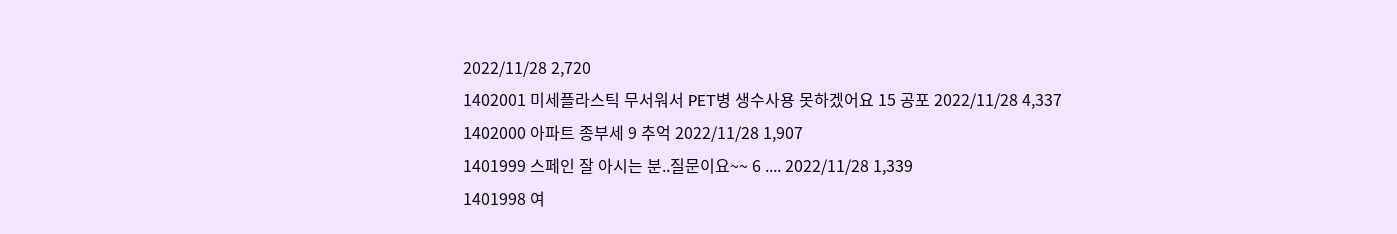2022/11/28 2,720
1402001 미세플라스틱 무서워서 PET병 생수사용 못하겠어요 15 공포 2022/11/28 4,337
1402000 아파트 종부세 9 추억 2022/11/28 1,907
1401999 스페인 잘 아시는 분..질문이요~~ 6 .... 2022/11/28 1,339
1401998 여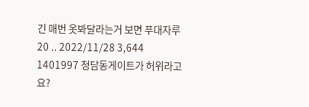긴 매번 옷봐달라는거 보면 푸대자루 20 .. 2022/11/28 3,644
1401997 청담동게이트가 허위라고요?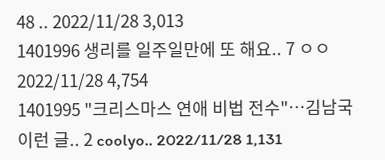48 .. 2022/11/28 3,013
1401996 생리를 일주일만에 또 해요.. 7 ㅇㅇ 2022/11/28 4,754
1401995 "크리스마스 연애 비법 전수"…김남국 이런 글.. 2 coolyo.. 2022/11/28 1,131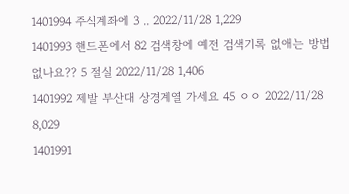1401994 주식계좌에 3 .. 2022/11/28 1,229
1401993 핸드폰에서 82 검색창에 예전 검색기록 없애는 방법 없나요?? 5 절실 2022/11/28 1,406
1401992 제발 부산대 상경계열 가세요 45 ㅇㅇ 2022/11/28 8,029
1401991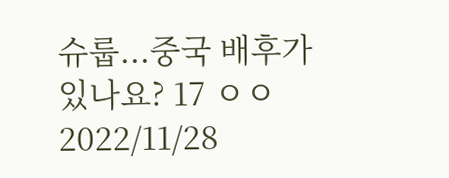슈룹...중국 배후가 있나요? 17 ㅇㅇ 2022/11/28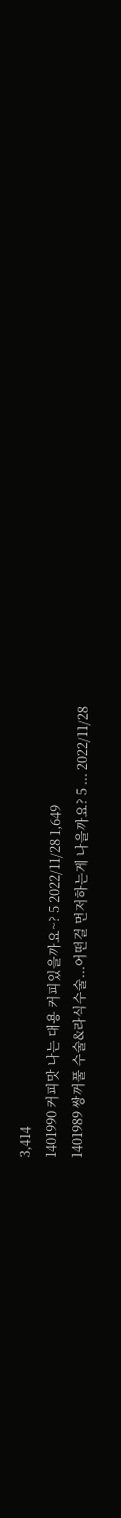3,414
1401990 커피맛 나는 대용 커피있을까요~? 5 2022/11/28 1,649
1401989 쌍꺼풀 수술&라식수술...어떤걸 먼저하는게 나을까요? 5 ... 2022/11/28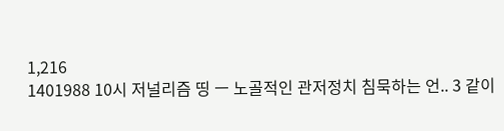1,216
1401988 10시 저널리즘 띵 ㅡ 노골적인 관저정치 침묵하는 언.. 3 같이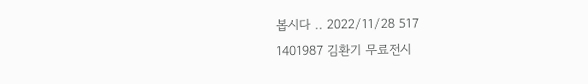봅시다 .. 2022/11/28 517
1401987 김환기 무료전시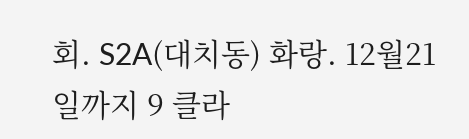회. S2A(대치동) 화랑. 12월21일까지 9 클라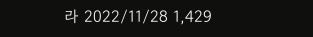라 2022/11/28 1,429